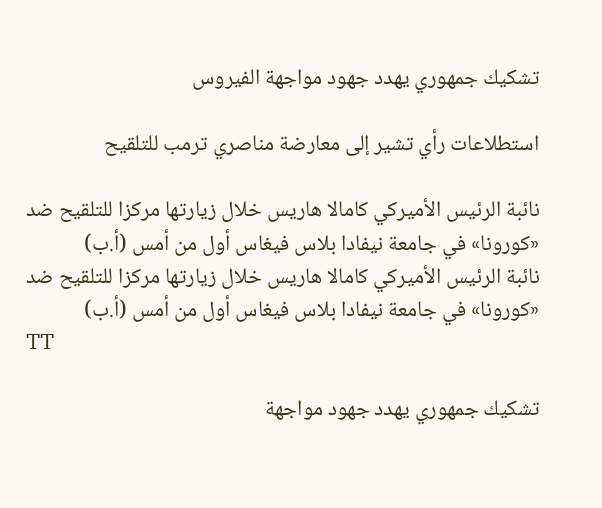تشكيك جمهوري يهدد جهود مواجهة الفيروس

استطلاعات رأي تشير إلى معارضة مناصري ترمب للتلقيح

نائبة الرئيس الأميركي كامالا هاريس خلال زيارتها مركزا للتلقيح ضد «كورونا» في جامعة نيفادا بلاس فيغاس أول من أمس (أ.ب)
نائبة الرئيس الأميركي كامالا هاريس خلال زيارتها مركزا للتلقيح ضد «كورونا» في جامعة نيفادا بلاس فيغاس أول من أمس (أ.ب)
TT

تشكيك جمهوري يهدد جهود مواجهة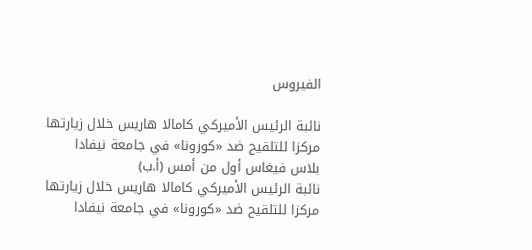الفيروس

نائبة الرئيس الأميركي كامالا هاريس خلال زيارتها مركزا للتلقيح ضد «كورونا» في جامعة نيفادا بلاس فيغاس أول من أمس (أ.ب)
نائبة الرئيس الأميركي كامالا هاريس خلال زيارتها مركزا للتلقيح ضد «كورونا» في جامعة نيفادا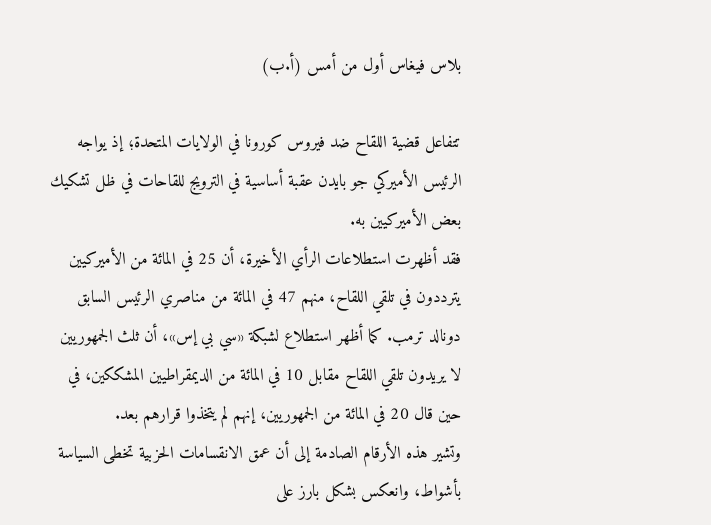بلاس فيغاس أول من أمس (أ.ب)

تتفاعل قضية اللقاح ضد فيروس كورونا في الولايات المتحدة؛ إذ يواجه الرئيس الأميركي جو بايدن عقبة أساسية في الترويج للقاحات في ظل تشكيك بعض الأميركيين به.
فقد أظهرت استطلاعات الرأي الأخيرة، أن 25 في المائة من الأميركيين يترددون في تلقي اللقاح، منهم 47 في المائة من مناصري الرئيس السابق دونالد ترمب. كما أظهر استطلاع لشبكة «سي بي إس»، أن ثلث الجمهوريين لا يريدون تلقي اللقاح مقابل 10 في المائة من الديمقراطيين المشككين، في حين قال 20 في المائة من الجمهوريين، إنهم لم يتخذوا قرارهم بعد.
وتشير هذه الأرقام الصادمة إلى أن عمق الانقسامات الحزبية تخطى السياسة بأشواط، وانعكس بشكل بارز على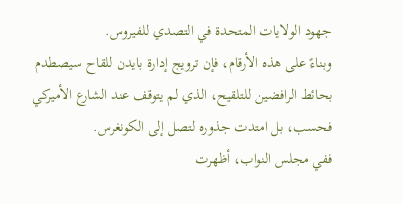جهود الولايات المتحدة في التصدي للفيروس.
وبناءً على هذه الأرقام، فإن ترويج إدارة بايدن للقاح سيصطدم بحائط الرافضين للتلقيح، الذي لم يتوقف عند الشارع الأميركي فحسب، بل امتدت جذوره لتصل إلى الكونغرس.
ففي مجلس النواب، أظهرت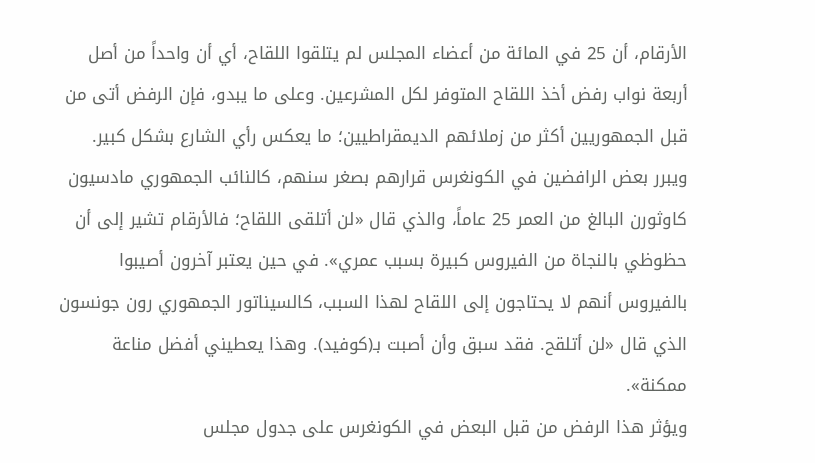الأرقام، أن 25 في المائة من أعضاء المجلس لم يتلقوا اللقاح، أي أن واحداً من أصل أربعة نواب رفض أخذ اللقاح المتوفر لكل المشرعين. وعلى ما يبدو، فإن الرفض أتى من قبل الجمهوريين أكثر من زملائهم الديمقراطيين؛ ما يعكس رأي الشارع بشكل كبير.
ويبرر بعض الرافضين في الكونغرس قرارهم بصغر سنهم، كالنائب الجمهوري مادسيون كاوثورن البالغ من العمر 25 عاماً، والذي قال «لن أتلقى اللقاح؛ فالأرقام تشير إلى أن حظوظي بالنجاة من الفيروس كبيرة بسبب عمري». في حين يعتبر آخرون أصيبوا بالفيروس أنهم لا يحتاجون إلى اللقاح لهذا السبب، كالسيناتور الجمهوري رون جونسون الذي قال «لن أتلقح. فقد سبق وأن أصبت بـ(كوفيد). وهذا يعطيني أفضل مناعة ممكنة».
ويؤثر هذا الرفض من قبل البعض في الكونغرس على جدول مجلس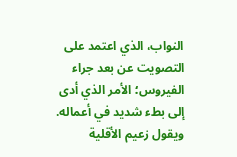النواب، الذي اعتمد على التصويت عن بعد جراء الفيروس؛ الأمر الذي أدى إلى بطء شديد في أعماله. ويقول زعيم الأقلية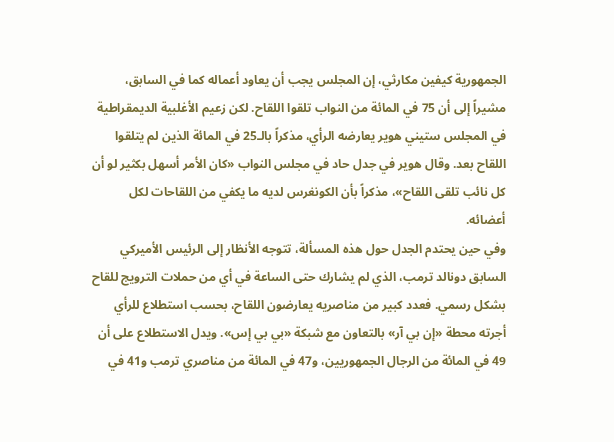الجمهورية كيفين مكارثي، إن المجلس يجب أن يعاود أعماله كما في السابق، مشيراً إلى أن 75 في المائة من النواب تلقوا اللقاح. لكن زعيم الأغلبية الديمقراطية في المجلس ستيني هوير يعارضه الرأي، مذكراً بالـ25 في المائة الذين لم يتلقوا اللقاح بعد. وقال هوير في جدل حاد في مجلس النواب «كان الأمر أسهل بكثير لو أن كل نائب تلقى اللقاح»، مذكراً بأن الكونغرس لديه ما يكفي من اللقاحات لكل أعضائه.
وفي حين يحتدم الجدل حول هذه المسألة، تتوجه الأنظار إلى الرئيس الأميركي السابق دونالد ترمب، الذي لم يشارك حتى الساعة في أي من حملات الترويج للقاح بشكل رسمي. فعدد كبير من مناصريه يعارضون اللقاح، بحسب استطلاع للرأي أجرته محطة «إن بي آر» بالتعاون مع شبكة «بي بي إس». ويدل الاستطلاع على أن 49 في المائة من الرجال الجمهوريين، و47 في المائة من مناصري ترمب و41 في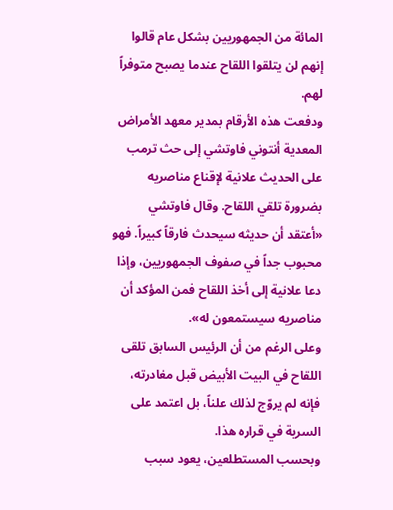المائة من الجمهوريين بشكل عام قالوا إنهم لن يتلقوا اللقاح عندما يصبح متوفراً لهم.
ودفعت هذه الأرقام بمدير معهد الأمراض المعدية أنتوني فاوتشي إلى حث ترمب على الحديث علانية لإقناع مناصريه بضرورة تلقي اللقاح. وقال فاوتشي «أعتقد أن حديثه سيحدث فارقاً كبيراً. فهو محبوب جداً في صفوف الجمهوريين، وإذا دعا علانية إلى أخذ اللقاح فمن المؤكد أن مناصريه سيستمعون له».
وعلى الرغم من أن الرئيس السابق تلقى اللقاح في البيت الأبيض قبل مغادرته، فإنه لم يروّج لذلك علناً، بل اعتمد على السرية في قراره هذا.
وبحسب المستطلعين، يعود سبب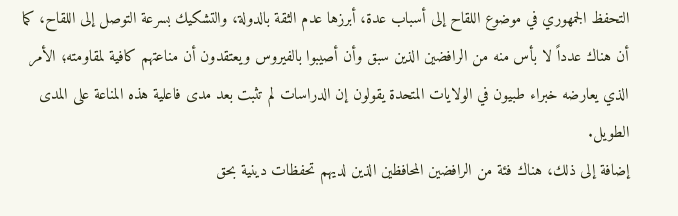التحفظ الجمهوري في موضوع اللقاح إلى أسباب عدة، أبرزها عدم الثقة بالدولة، والتشكيك بسرعة التوصل إلى اللقاح، كما أن هناك عدداً لا بأس منه من الرافضين الذين سبق وأن أصيبوا بالفيروس ويعتقدون أن مناعتهم كافية لمقاومته؛ الأمر الذي يعارضه خبراء طبيون في الولايات المتحدة يقولون إن الدراسات لم تثبت بعد مدى فاعلية هذه المناعة على المدى الطويل.
إضافة إلى ذلك، هناك فئة من الرافضين المحافظين الذين لديهم تحفظات دينية بحق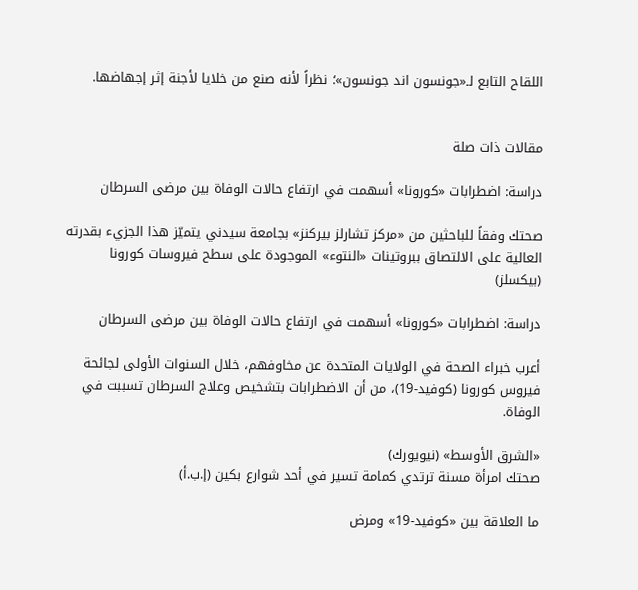اللقاح التابع لـ«جونسون اند جونسون»؛ نظراً لأنه صنع من خلايا لأجنة إثر إجهاضها.


مقالات ذات صلة

دراسة: اضطرابات «كورونا» أسهمت في ارتفاع حالات الوفاة بين مرضى السرطان

صحتك وفقاً للباحثين من «مركز تشارلز بيركنز» بجامعة سيدني يتميّز هذا الجزيء بقدرته العالية على الالتصاق ببروتينات «النتوء» الموجودة على سطح فيروسات كورونا (بيكسلز)

دراسة: اضطرابات «كورونا» أسهمت في ارتفاع حالات الوفاة بين مرضى السرطان

أعرب خبراء الصحة في الولايات المتحدة عن مخاوفهم، خلال السنوات الأولى لجائحة فيروس كورونا (كوفيد-19)، من أن الاضطرابات بتشخيص وعلاج السرطان تسببت في الوفاة.

«الشرق الأوسط» (نيويورك)
صحتك امرأة مسنة ترتدي كمامة تسير في أحد شوارع بكين (إ.ب.أ)

ما العلاقة بين «كوفيد-19» ومرض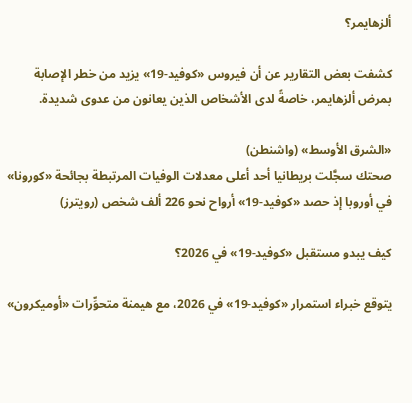ألزهايمر؟

كشفت بعض التقارير عن أن فيروس «كوفيد-19» يزيد من خطر الإصابة بمرض ألزهايمر، خاصةً لدى الأشخاص الذين يعانون من عدوى شديدة.

«الشرق الأوسط» (واشنطن)
صحتك سجَّلت بريطانيا أحد أعلى معدلات الوفيات المرتبطة بجائحة «كورونا» في أوروبا إذ حصد «كوفيد-19» أرواح نحو 226 ألف شخص (رويترز)

كيف يبدو مستقبل «كوفيد-19» في 2026؟

يتوقع خبراء استمرار «كوفيد-19» في 2026، مع هيمنة متحوِّرات «أوميكرون»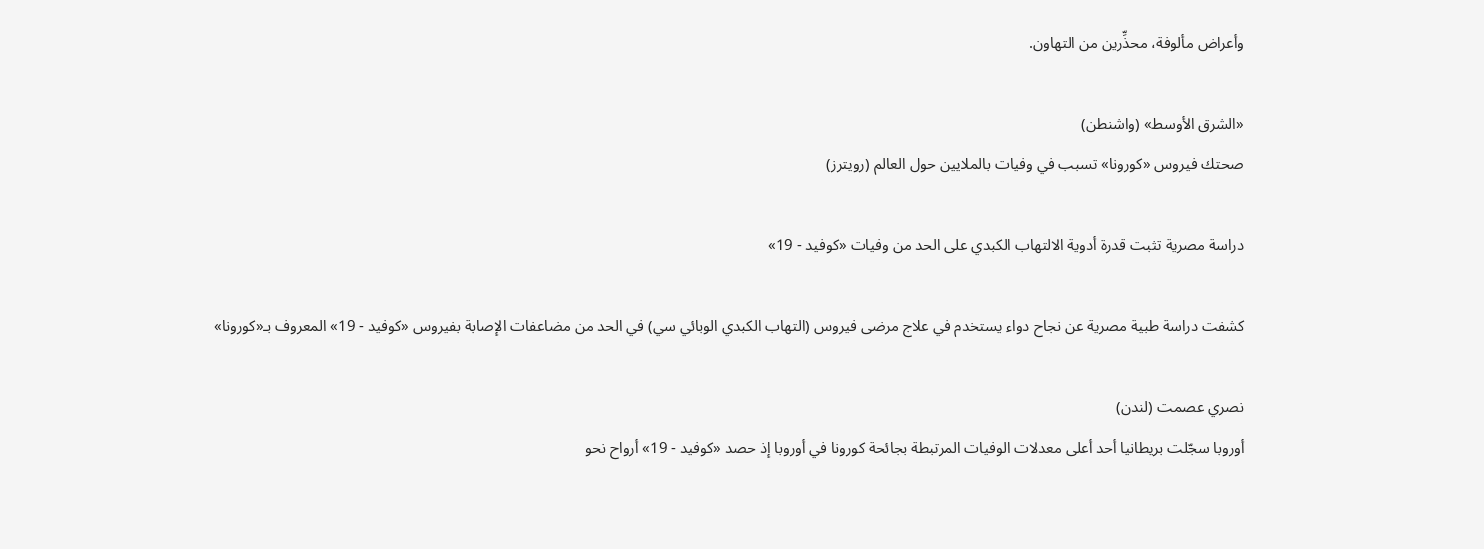وأعراض مألوفة، محذِّرين من التهاون.

«الشرق الأوسط» (واشنطن)
صحتك فيروس «كورونا» تسبب في وفيات بالملايين حول العالم (رويترز)

دراسة مصرية تثبت قدرة أدوية الالتهاب الكبدي على الحد من وفيات «كوفيد - 19»

كشفت دراسة طبية مصرية عن نجاح دواء يستخدم في علاج مرضى فيروس (التهاب الكبدي الوبائي سي) في الحد من مضاعفات الإصابة بفيروس «كوفيد - 19» المعروف بـ«كورونا»

نصري عصمت (لندن)
أوروبا سجّلت بريطانيا أحد أعلى معدلات الوفيات المرتبطة بجائحة كورونا في أوروبا إذ حصد «كوفيد - 19» أرواح نحو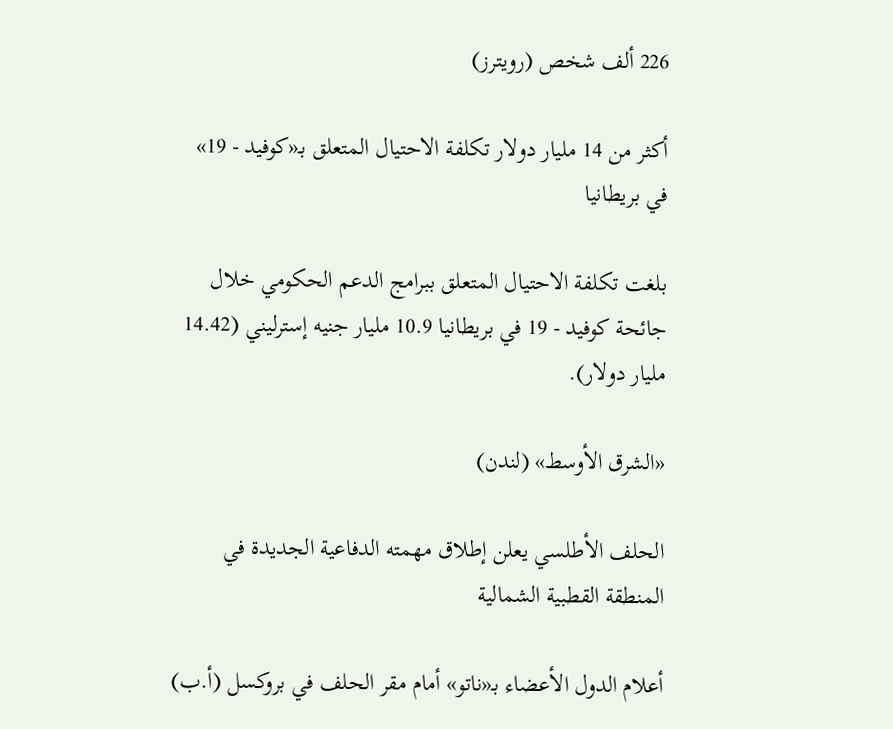226 ألف شخص (رويترز)

أكثر من 14 مليار دولار تكلفة الاحتيال المتعلق بـ«كوفيد - 19» في بريطانيا

بلغت تكلفة الاحتيال المتعلق ببرامج الدعم الحكومي خلال جائحة كوفيد - 19 في بريطانيا 10.9 مليار جنيه إسترليني (14.42 مليار دولار).

«الشرق الأوسط» (لندن)

الحلف الأطلسي يعلن إطلاق مهمته الدفاعية الجديدة في المنطقة القطبية الشمالية

أعلام الدول الأعضاء بـ«ناتو» أمام مقر الحلف في بروكسل (أ.ب)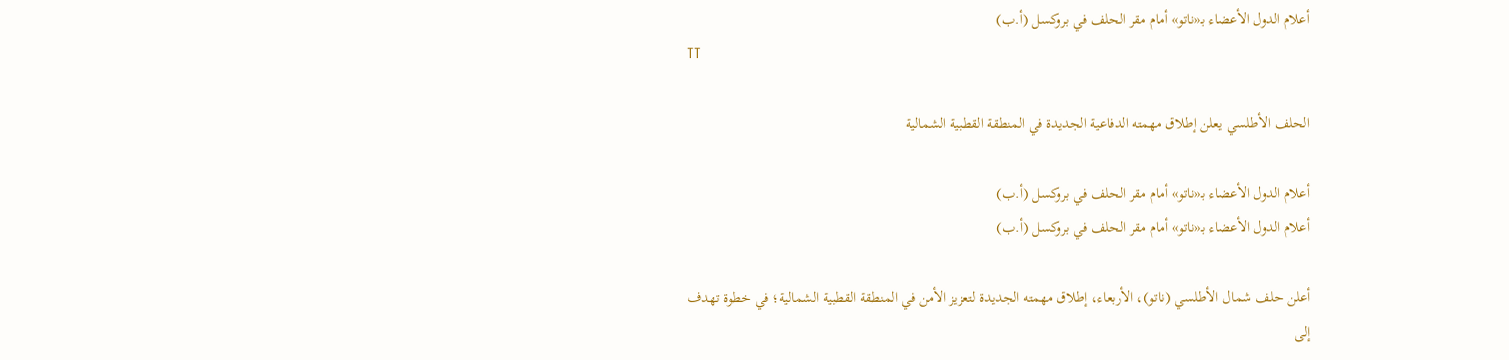أعلام الدول الأعضاء بـ«ناتو» أمام مقر الحلف في بروكسل (أ.ب)
TT

الحلف الأطلسي يعلن إطلاق مهمته الدفاعية الجديدة في المنطقة القطبية الشمالية

أعلام الدول الأعضاء بـ«ناتو» أمام مقر الحلف في بروكسل (أ.ب)
أعلام الدول الأعضاء بـ«ناتو» أمام مقر الحلف في بروكسل (أ.ب)

أعلن حلف شمال الأطلسي (ناتو)، الأربعاء، إطلاق مهمته الجديدة لتعزيز الأمن في المنطقة القطبية الشمالية؛ في خطوة تهدف إلى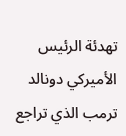تهدئة الرئيس الأميركي دونالد ترمب الذي تراجع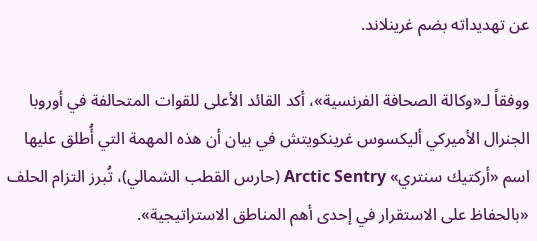عن تهديداته بضم غرينلاند.

ووفقاً لـ«وكالة الصحافة الفرنسية»، أكد القائد الأعلى للقوات المتحالفة في أوروبا الجنرال الأميركي أليكسوس غرينكويتش في بيان أن هذه المهمة التي أُطلق عليها اسم «أركتيك سنتري» Arctic Sentry (حارس القطب الشمالي)، تُبرز التزام الحلف «بالحفاظ على الاستقرار في إحدى أهم المناطق الاستراتيجية».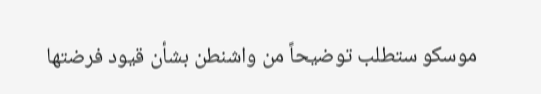موسكو ستطلب توضيحاً من واشنطن بشأن قيود فرضتها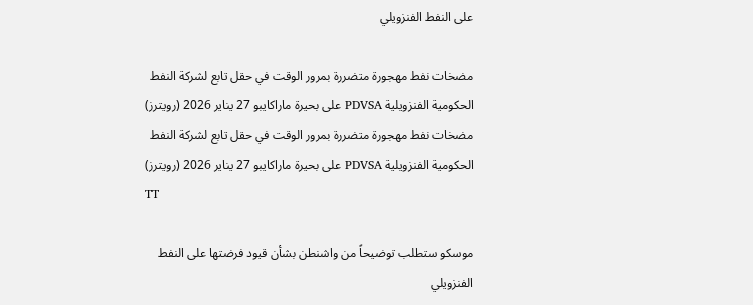على النفط الفنزويلي

مضخات نفط مهجورة متضررة بمرور الوقت في حقل تابع لشركة النفط الحكومية الفنزويلية PDVSA على بحيرة ماراكايبو 27 يناير 2026 (رويترز)
مضخات نفط مهجورة متضررة بمرور الوقت في حقل تابع لشركة النفط الحكومية الفنزويلية PDVSA على بحيرة ماراكايبو 27 يناير 2026 (رويترز)
TT

موسكو ستطلب توضيحاً من واشنطن بشأن قيود فرضتها على النفط الفنزويلي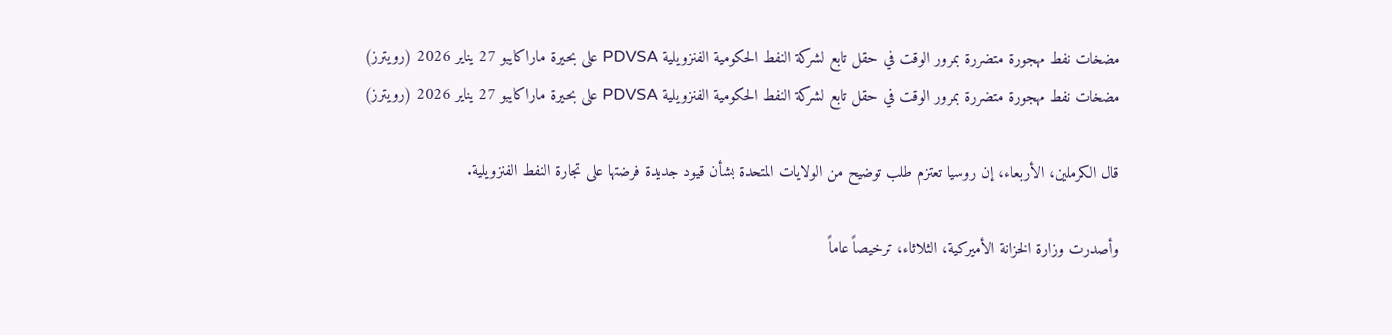مضخات نفط مهجورة متضررة بمرور الوقت في حقل تابع لشركة النفط الحكومية الفنزويلية PDVSA على بحيرة ماراكايبو 27 يناير 2026 (رويترز)
مضخات نفط مهجورة متضررة بمرور الوقت في حقل تابع لشركة النفط الحكومية الفنزويلية PDVSA على بحيرة ماراكايبو 27 يناير 2026 (رويترز)

قال الكرملين، الأربعاء، إن روسيا تعتزم طلب توضيح من الولايات المتحدة بشأن قيود جديدة فرضتها على تجارة النفط الفنزويلية.

وأصدرت وزارة الخزانة الأميركية، الثلاثاء، ترخيصاً عاماً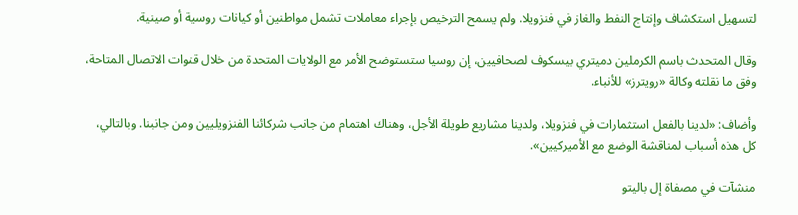لتسهيل استكشاف وإنتاج النفط والغاز في فنزويلا. ولم يسمح الترخيص بإجراء معاملات تشمل مواطنين أو كيانات روسية أو صينية.

وقال المتحدث باسم الكرملين دميتري بيسكوف لصحافيين، إن روسيا ستستوضح الأمر مع الولايات المتحدة من خلال قنوات الاتصال المتاحة، وفق ما نقلته وكالة «رويترز» للأنباء.

وأضاف: «لدينا بالفعل استثمارات في فنزويلا، ولدينا مشاريع طويلة الأجل، وهناك اهتمام من جانب شركائنا الفنزويليين ومن جانبنا. وبالتالي، كل هذه أسباب لمناقشة الوضع مع الأميركيين».

منشآت في مصفاة إل باليتو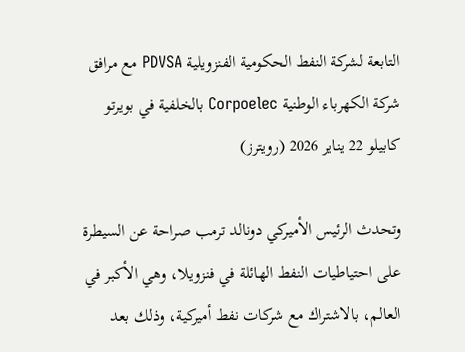التابعة لشركة النفط الحكومية الفنزويلية PDVSA مع مرافق شركة الكهرباء الوطنية Corpoelec بالخلفية في بويرتو كابيلو 22 يناير 2026 (رويترز)

وتحدث الرئيس الأميركي دونالد ترمب صراحة عن السيطرة على احتياطيات النفط الهائلة في فنزويلا، وهي الأكبر في العالم، بالاشتراك مع شركات نفط أميركية، وذلك بعد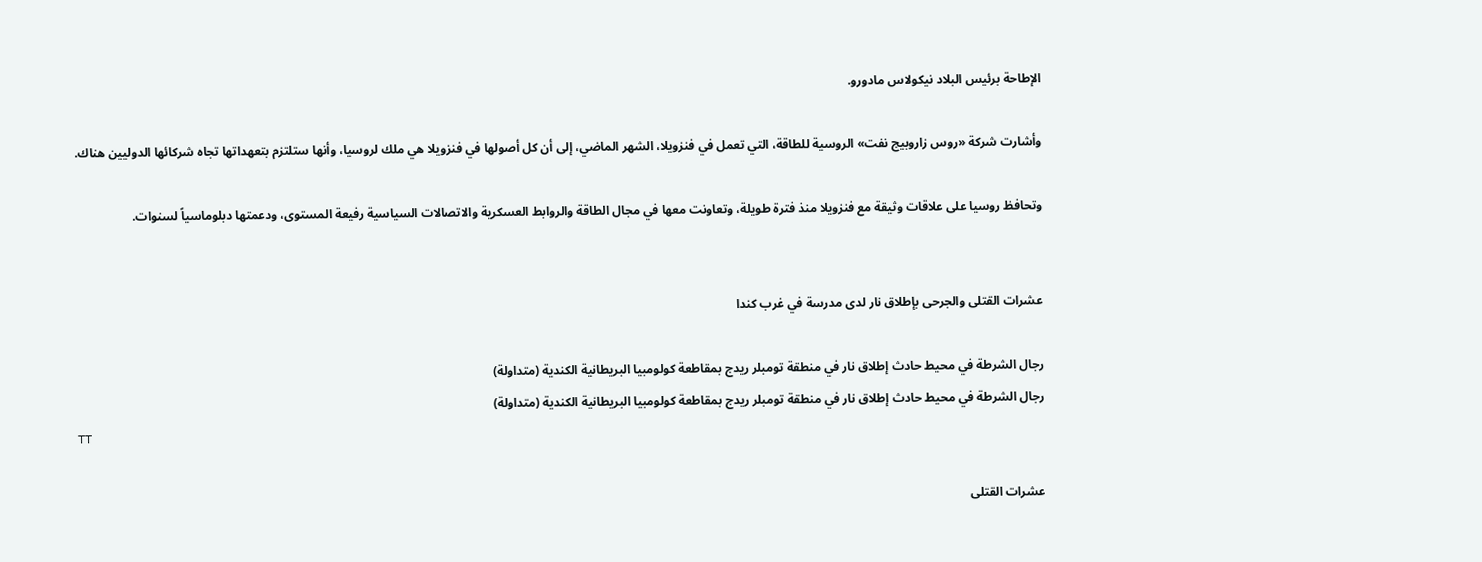الإطاحة برئيس البلاد نيكولاس مادورو.

وأشارت شركة «روس زاروبيج نفت» الروسية للطاقة، التي تعمل في فنزويلا، الشهر الماضي، إلى أن كل أصولها في فنزويلا هي ملك لروسيا، وأنها ستلتزم بتعهداتها تجاه شركائها الدوليين هناك.

وتحافظ روسيا على علاقات وثيقة مع فنزويلا منذ فترة طويلة، وتعاونت معها في مجال الطاقة والروابط العسكرية والاتصالات السياسية رفيعة المستوى، ودعمتها دبلوماسياً لسنوات.


عشرات القتلى والجرحى بإطلاق نار لدى مدرسة في غرب كندا

رجال الشرطة في محيط حادث إطلاق نار في منطقة تومبلر ريدج بمقاطعة كولومبيا البريطانية الكندية (متداولة)
رجال الشرطة في محيط حادث إطلاق نار في منطقة تومبلر ريدج بمقاطعة كولومبيا البريطانية الكندية (متداولة)
TT

عشرات القتلى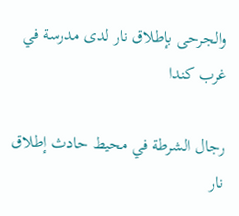والجرحى بإطلاق نار لدى مدرسة في غرب كندا

رجال الشرطة في محيط حادث إطلاق نار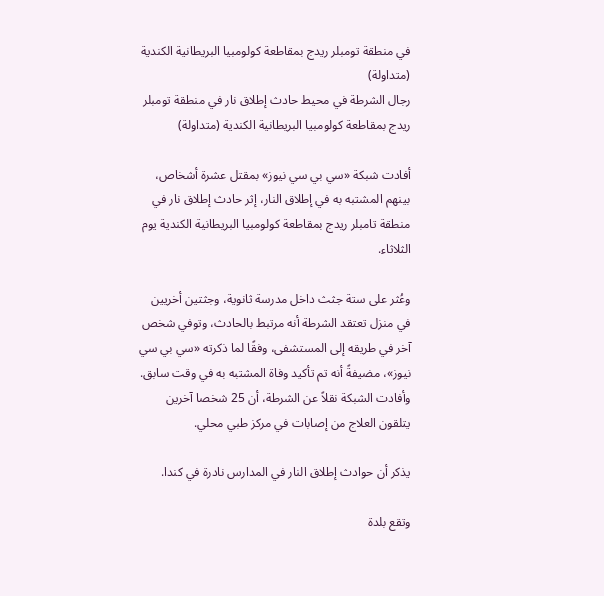في منطقة تومبلر ريدج بمقاطعة كولومبيا البريطانية الكندية (متداولة)
رجال الشرطة في محيط حادث إطلاق نار في منطقة تومبلر ريدج بمقاطعة كولومبيا البريطانية الكندية (متداولة)

أفادت شبكة «سي بي سي نيوز» بمقتل عشرة أشخاص، بينهم المشتبه به في إطلاق النار، إثر حادث إطلاق نار في منطقة تامبلر ريدج بمقاطعة كولومبيا البريطانية الكندية يوم الثلاثاء.

وعُثر على ستة جثث داخل مدرسة ثانوية، وجثتين أخريين في منزل تعتقد الشرطة أنه مرتبط بالحادث، وتوفي شخص آخر في طريقه إلى المستشفى، وفقًا لما ذكرته «سي بي سي نيوز»، مضيفةً أنه تم تأكيد وفاة المشتبه به في وقت سابق. وأفادت الشبكة نقلاً عن الشرطة، أن 25 شخصا آخرين يتلقون العلاج من إصابات في مركز طبي محلي.

يذكر أن حوادث إطلاق النار في المدارس نادرة في كندا.

وتقع بلدة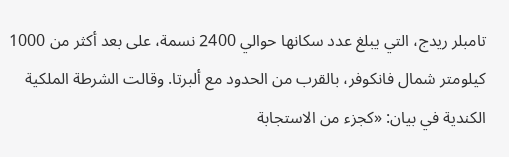تامبلر ريدج، التي يبلغ عدد سكانها حوالي 2400 نسمة، على بعد أكثر من 1000 كيلومتر شمال فانكوفر، بالقرب من الحدود مع ألبرتا. وقالت الشرطة الملكية الكندية في بيان: «كجزء من الاستجابة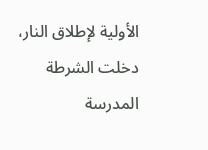الأولية لإطلاق النار، دخلت الشرطة المدرسة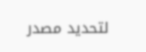لتحديد مصدر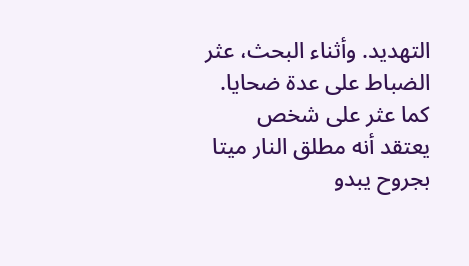التهديد. وأثناء البحث، عثر الضباط على عدة ضحايا. كما عثر على شخص يعتقد أنه مطلق النار ميتا بجروح يبدو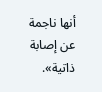أنها ناجمة عن إصابة ذاتية».